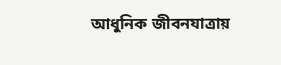আধুনিক জীবনযাত্রায়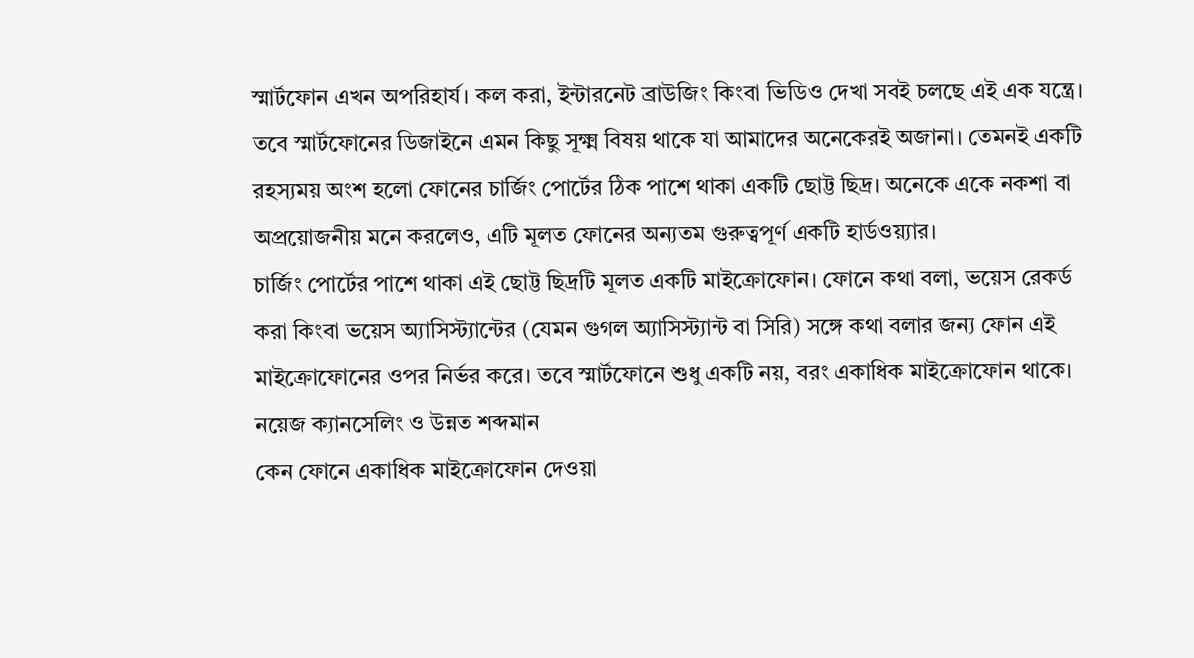স্মার্টফোন এখন অপরিহার্য। কল করা, ইন্টারনেট ব্রাউজিং কিংবা ভিডিও দেখা সবই চলছে এই এক যন্ত্রে। তবে স্মার্টফোনের ডিজাইনে এমন কিছু সূক্ষ্ম বিষয় থাকে যা আমাদের অনেকেরই অজানা। তেমনই একটি রহস্যময় অংশ হলো ফোনের চার্জিং পোর্টের ঠিক পাশে থাকা একটি ছোট্ট ছিদ্র। অনেকে একে নকশা বা অপ্রয়োজনীয় মনে করলেও, এটি মূলত ফোনের অন্যতম গুরুত্বপূর্ণ একটি হার্ডওয়্যার।
চার্জিং পোর্টের পাশে থাকা এই ছোট্ট ছিদ্রটি মূলত একটি মাইক্রোফোন। ফোনে কথা বলা, ভয়েস রেকর্ড করা কিংবা ভয়েস অ্যাসিস্ট্যান্টের (যেমন গুগল অ্যাসিস্ট্যান্ট বা সিরি) সঙ্গে কথা বলার জন্য ফোন এই মাইক্রোফোনের ওপর নির্ভর করে। তবে স্মার্টফোনে শুধু একটি নয়, বরং একাধিক মাইক্রোফোন থাকে।
নয়েজ ক্যানসেলিং ও উন্নত শব্দমান
কেন ফোনে একাধিক মাইক্রোফোন দেওয়া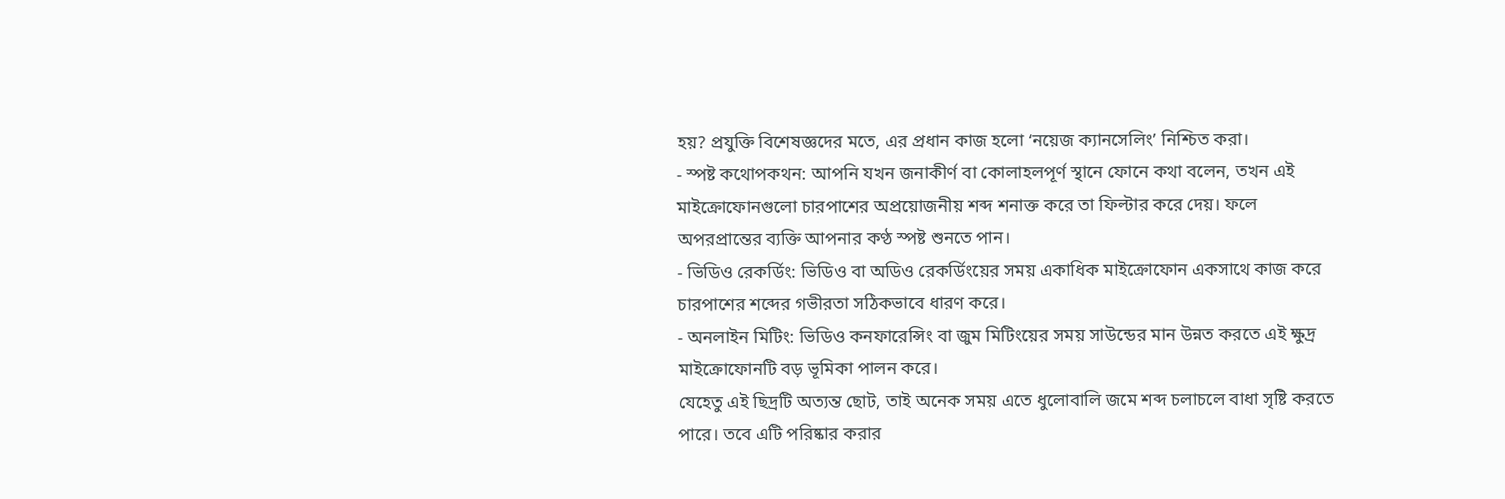হয়? প্রযুক্তি বিশেষজ্ঞদের মতে, এর প্রধান কাজ হলো ‘নয়েজ ক্যানসেলিং’ নিশ্চিত করা।
- স্পষ্ট কথোপকথন: আপনি যখন জনাকীর্ণ বা কোলাহলপূর্ণ স্থানে ফোনে কথা বলেন, তখন এই মাইক্রোফোনগুলো চারপাশের অপ্রয়োজনীয় শব্দ শনাক্ত করে তা ফিল্টার করে দেয়। ফলে অপরপ্রান্তের ব্যক্তি আপনার কণ্ঠ স্পষ্ট শুনতে পান।
- ভিডিও রেকর্ডিং: ভিডিও বা অডিও রেকর্ডিংয়ের সময় একাধিক মাইক্রোফোন একসাথে কাজ করে চারপাশের শব্দের গভীরতা সঠিকভাবে ধারণ করে।
- অনলাইন মিটিং: ভিডিও কনফারেন্সিং বা জুম মিটিংয়ের সময় সাউন্ডের মান উন্নত করতে এই ক্ষুদ্র মাইক্রোফোনটি বড় ভূমিকা পালন করে।
যেহেতু এই ছিদ্রটি অত্যন্ত ছোট, তাই অনেক সময় এতে ধুলোবালি জমে শব্দ চলাচলে বাধা সৃষ্টি করতে পারে। তবে এটি পরিষ্কার করার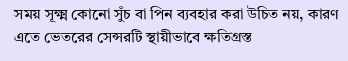সময় সূক্ষ্ম কোনো সুঁচ বা পিন ব্যবহার করা উচিত নয়, কারণ এতে ভেতরের সেন্সরটি স্থায়ীভাবে ক্ষতিগ্রস্ত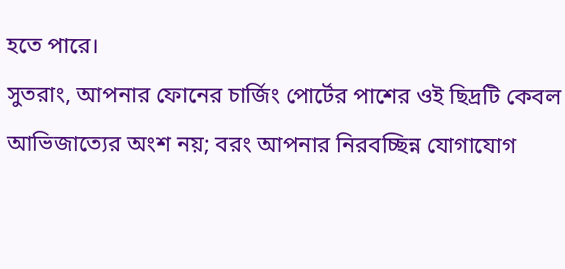হতে পারে।
সুতরাং, আপনার ফোনের চার্জিং পোর্টের পাশের ওই ছিদ্রটি কেবল আভিজাত্যের অংশ নয়; বরং আপনার নিরবচ্ছিন্ন যোগাযোগ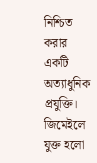নিশ্চিত করার একটি অত্যাধুনিক প্রযুক্তি।
জিমেইলে যুক্ত হলো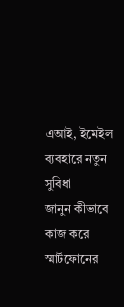এআই, ইমেইল ব্যবহারে নতুন সুবিধা
জানুন কীভাবে কাজ করে স্মার্টফোনের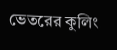ভেতরের কুলিং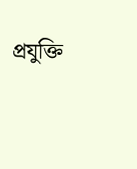প্রযুক্তি